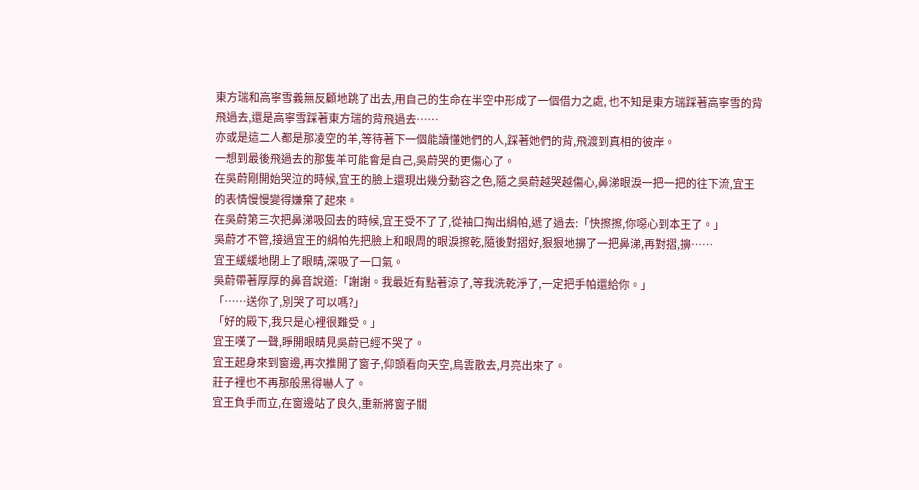東方瑞和高寧雪義無反顧地跳了出去,用自己的生命在半空中形成了一個借力之處, 也不知是東方瑞踩著高寧雪的背飛過去,還是高寧雪踩著東方瑞的背飛過去……
亦或是這二人都是那凌空的羊,等待著下一個能讀懂她們的人,踩著她們的背,飛渡到真相的彼岸。
一想到最後飛過去的那隻羊可能會是自己,吳蔚哭的更傷心了。
在吳蔚剛開始哭泣的時候,宜王的臉上還現出幾分動容之色,隨之吳蔚越哭越傷心,鼻涕眼淚一把一把的往下流,宜王的表情慢慢變得嫌棄了起來。
在吳蔚第三次把鼻涕吸回去的時候,宜王受不了了,從袖口掏出絹帕,遞了過去:「快擦擦,你噁心到本王了。」
吳蔚才不管,接過宜王的絹帕先把臉上和眼周的眼淚擦乾,隨後對摺好,狠狠地擤了一把鼻涕,再對摺,擤……
宜王緩緩地閉上了眼睛,深吸了一口氣。
吳蔚帶著厚厚的鼻音說道:「謝謝。我最近有點著涼了,等我洗乾淨了,一定把手帕還給你。」
「……送你了,別哭了可以嗎?」
「好的殿下,我只是心裡很難受。」
宜王嘆了一聲,睜開眼睛見吳蔚已經不哭了。
宜王起身來到窗邊,再次推開了窗子,仰頭看向天空,烏雲散去,月亮出來了。
莊子裡也不再那般黑得嚇人了。
宜王負手而立,在窗邊站了良久,重新將窗子關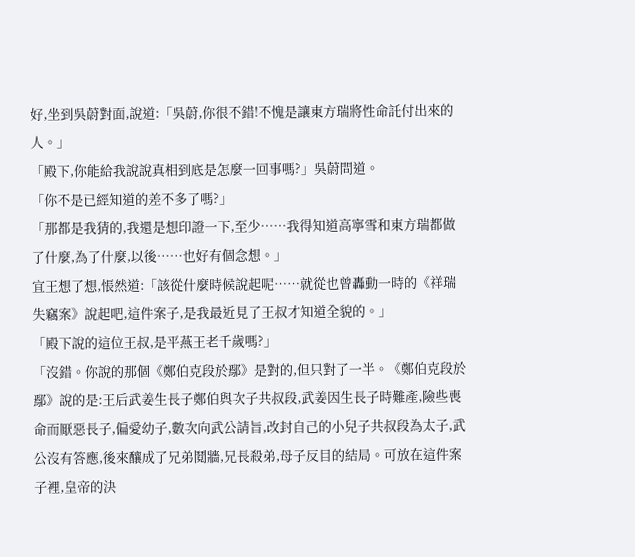好,坐到吳蔚對面,說道:「吳蔚,你很不錯!不愧是讓東方瑞將性命託付出來的人。」
「殿下,你能給我說說真相到底是怎麼一回事嗎?」吳蔚問道。
「你不是已經知道的差不多了嗎?」
「那都是我猜的,我還是想印證一下,至少……我得知道高寧雪和東方瑞都做了什麼,為了什麼,以後……也好有個念想。」
宜王想了想,悵然道:「該從什麼時候說起呢……就從也曾轟動一時的《祥瑞失竊案》說起吧,這件案子,是我最近見了王叔才知道全貌的。」
「殿下說的這位王叔,是平燕王老千歲嗎?」
「沒錯。你說的那個《鄭伯克段於鄢》是對的,但只對了一半。《鄭伯克段於鄢》說的是:王后武姜生長子鄭伯與次子共叔段,武姜因生長子時難產,險些喪命而厭惡長子,偏愛幼子,數次向武公請旨,改封自己的小兒子共叔段為太子,武公沒有答應,後來釀成了兄弟鬩牆,兄長殺弟,母子反目的結局。可放在這件案子裡,皇帝的決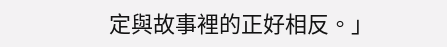定與故事裡的正好相反。」